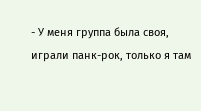- У меня группа была своя, играли панк-рок, только я там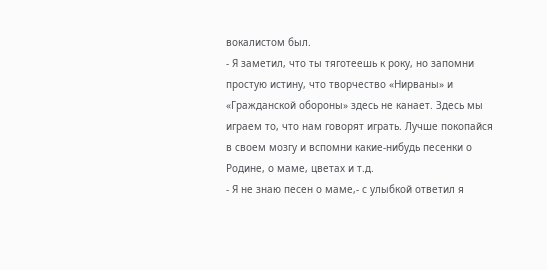вокалистом был.
- Я заметил, что ты тяготеешь к року, но запомни простую истину, что творчество «Нирваны» и «Гражданской обороны» здесь не канает. Здесь мы играем то, что нам говорят играть. Лучше покопайся в своем мозгу и вспомни какие-нибудь песенки о Родине, о маме, цветах и т.д.
- Я не знаю песен о маме,- с улыбкой ответил я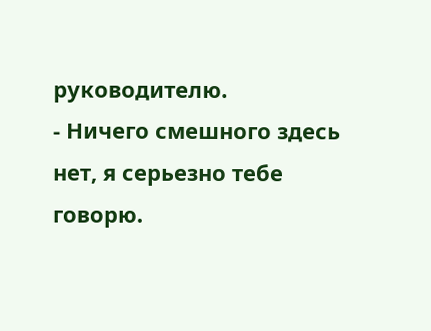руководителю.
- Ничего смешного здесь нет, я серьезно тебе говорю.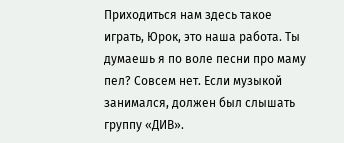Приходиться нам здесь такое играть, Юрок, это наша работа. Ты думаешь я по воле песни про маму пел? Совсем нет. Если музыкой занимался, должен был слышать группу «ДИВ».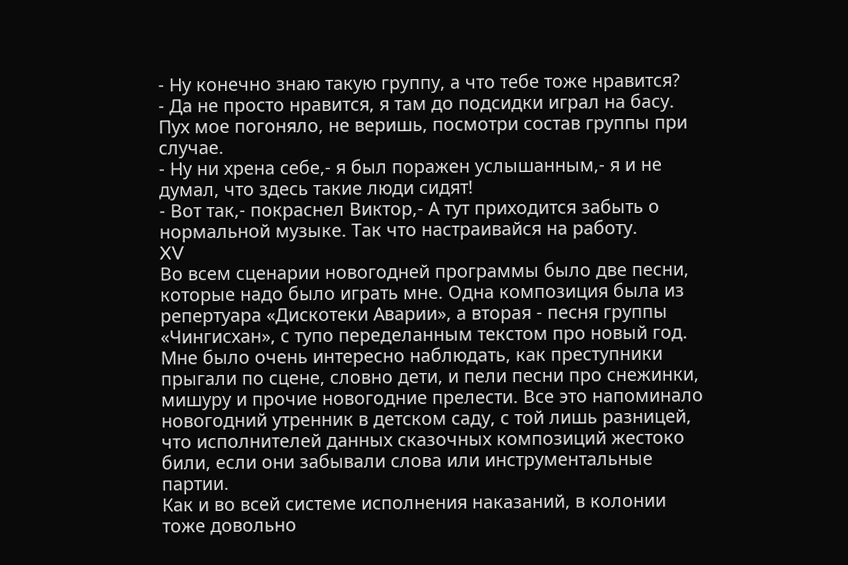- Ну конечно знаю такую группу, а что тебе тоже нравится?
- Да не просто нравится, я там до подсидки играл на басу. Пух мое погоняло, не веришь, посмотри состав группы при случае.
- Ну ни хрена себе,- я был поражен услышанным,- я и не думал, что здесь такие люди сидят!
- Вот так,- покраснел Виктор,- А тут приходится забыть о нормальной музыке. Так что настраивайся на работу.
XV
Во всем сценарии новогодней программы было две песни, которые надо было играть мне. Одна композиция была из репертуара «Дискотеки Аварии», а вторая - песня группы «Чингисхан», с тупо переделанным текстом про новый год. Мне было очень интересно наблюдать, как преступники прыгали по сцене, словно дети, и пели песни про снежинки, мишуру и прочие новогодние прелести. Все это напоминало новогодний утренник в детском саду, с той лишь разницей, что исполнителей данных сказочных композиций жестоко били, если они забывали слова или инструментальные партии.
Как и во всей системе исполнения наказаний, в колонии тоже довольно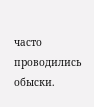часто проводились обыски.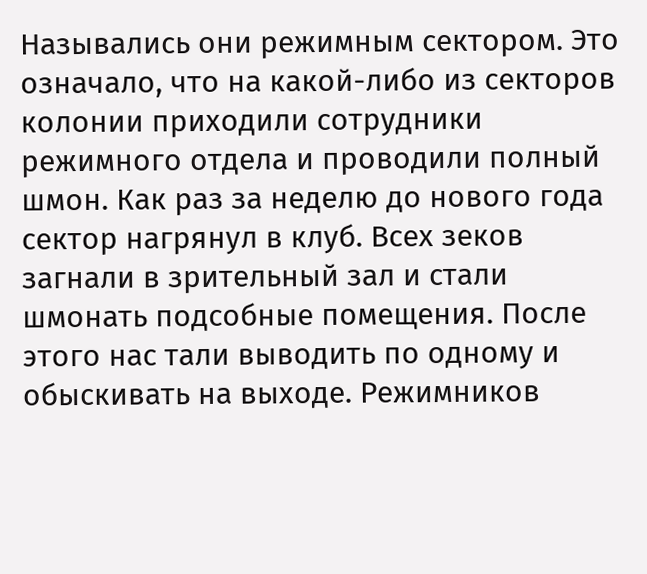Назывались они режимным сектором. Это означало, что на какой-либо из секторов колонии приходили сотрудники режимного отдела и проводили полный шмон. Как раз за неделю до нового года сектор нагрянул в клуб. Всех зеков загнали в зрительный зал и стали шмонать подсобные помещения. После этого нас тали выводить по одному и обыскивать на выходе. Режимников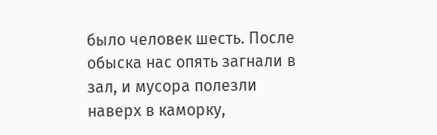было человек шесть. После обыска нас опять загнали в зал, и мусора полезли наверх в каморку,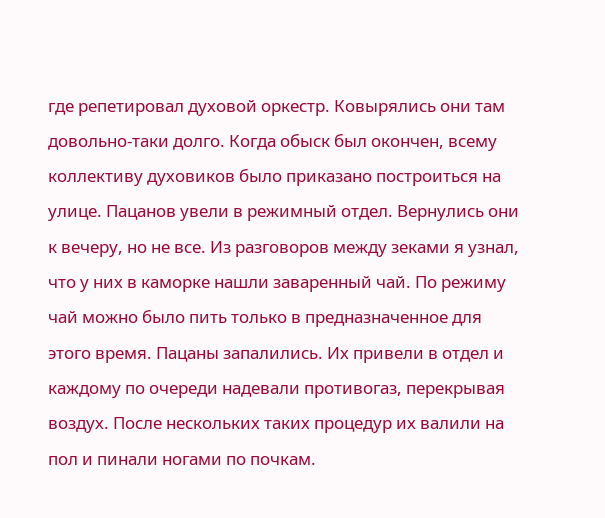где репетировал духовой оркестр. Ковырялись они там довольно-таки долго. Когда обыск был окончен, всему коллективу духовиков было приказано построиться на улице. Пацанов увели в режимный отдел. Вернулись они к вечеру, но не все. Из разговоров между зеками я узнал, что у них в каморке нашли заваренный чай. По режиму чай можно было пить только в предназначенное для этого время. Пацаны запалились. Их привели в отдел и каждому по очереди надевали противогаз, перекрывая воздух. После нескольких таких процедур их валили на пол и пинали ногами по почкам.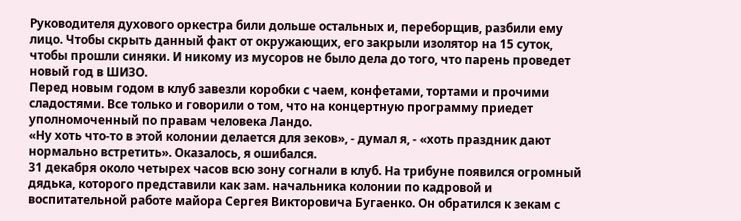Руководителя духового оркестра били дольше остальных и, переборщив, разбили ему лицо. Чтобы скрыть данный факт от окружающих, его закрыли изолятор на 15 суток, чтобы прошли синяки. И никому из мусоров не было дела до того, что парень проведет новый год в ШИЗО.
Перед новым годом в клуб завезли коробки с чаем, конфетами, тортами и прочими сладостями. Все только и говорили о том, что на концертную программу приедет уполномоченный по правам человека Ландо.
«Ну хоть что-то в этой колонии делается для зеков», - думал я, - «хоть праздник дают нормально встретить». Оказалось, я ошибался.
31 декабря около четырех часов всю зону согнали в клуб. На трибуне появился огромный дядька, которого представили как зам. начальника колонии по кадровой и воспитательной работе майора Сергея Викторовича Бугаенко. Он обратился к зекам с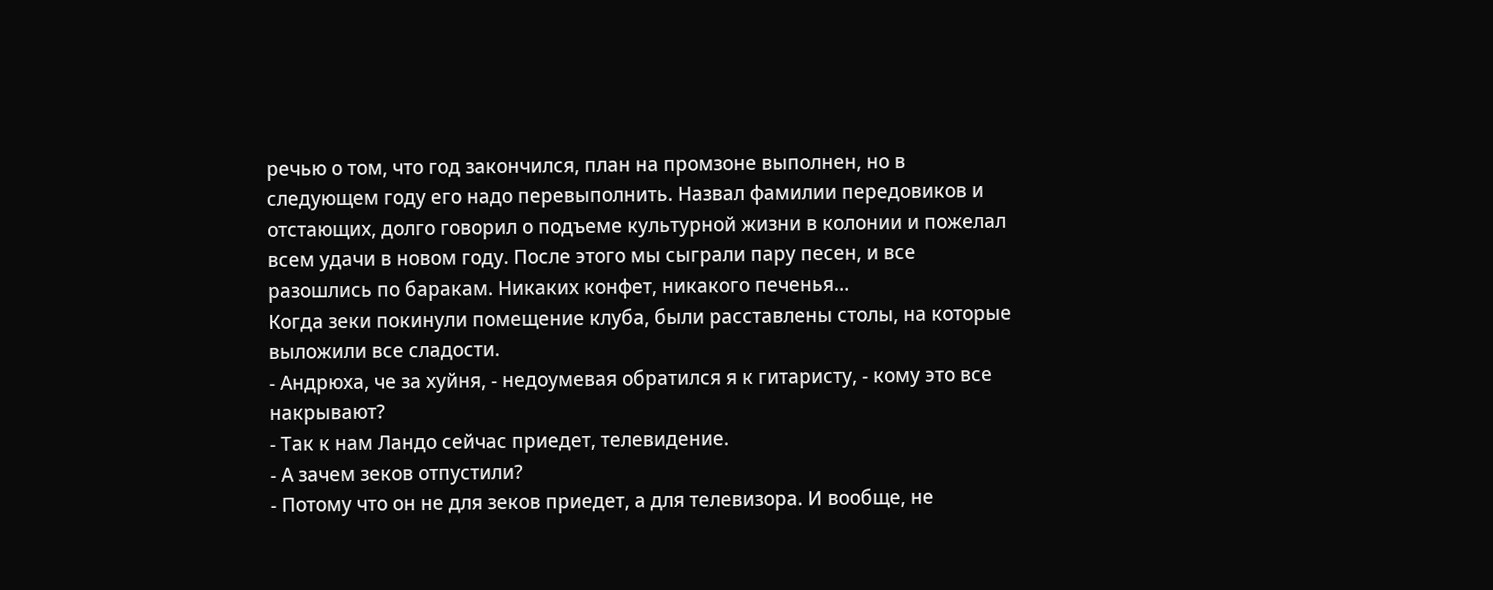речью о том, что год закончился, план на промзоне выполнен, но в следующем году его надо перевыполнить. Назвал фамилии передовиков и отстающих, долго говорил о подъеме культурной жизни в колонии и пожелал всем удачи в новом году. После этого мы сыграли пару песен, и все разошлись по баракам. Никаких конфет, никакого печенья…
Когда зеки покинули помещение клуба, были расставлены столы, на которые выложили все сладости.
- Андрюха, че за хуйня, - недоумевая обратился я к гитаристу, - кому это все накрывают?
- Так к нам Ландо сейчас приедет, телевидение.
- А зачем зеков отпустили?
- Потому что он не для зеков приедет, а для телевизора. И вообще, не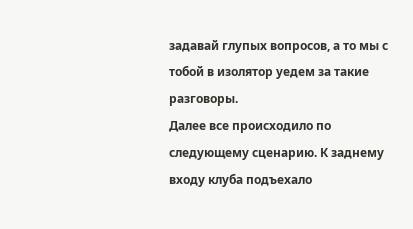задавай глупых вопросов, а то мы с тобой в изолятор уедем за такие разговоры.
Далее все происходило по следующему сценарию. К заднему входу клуба подъехало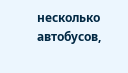несколько автобусов,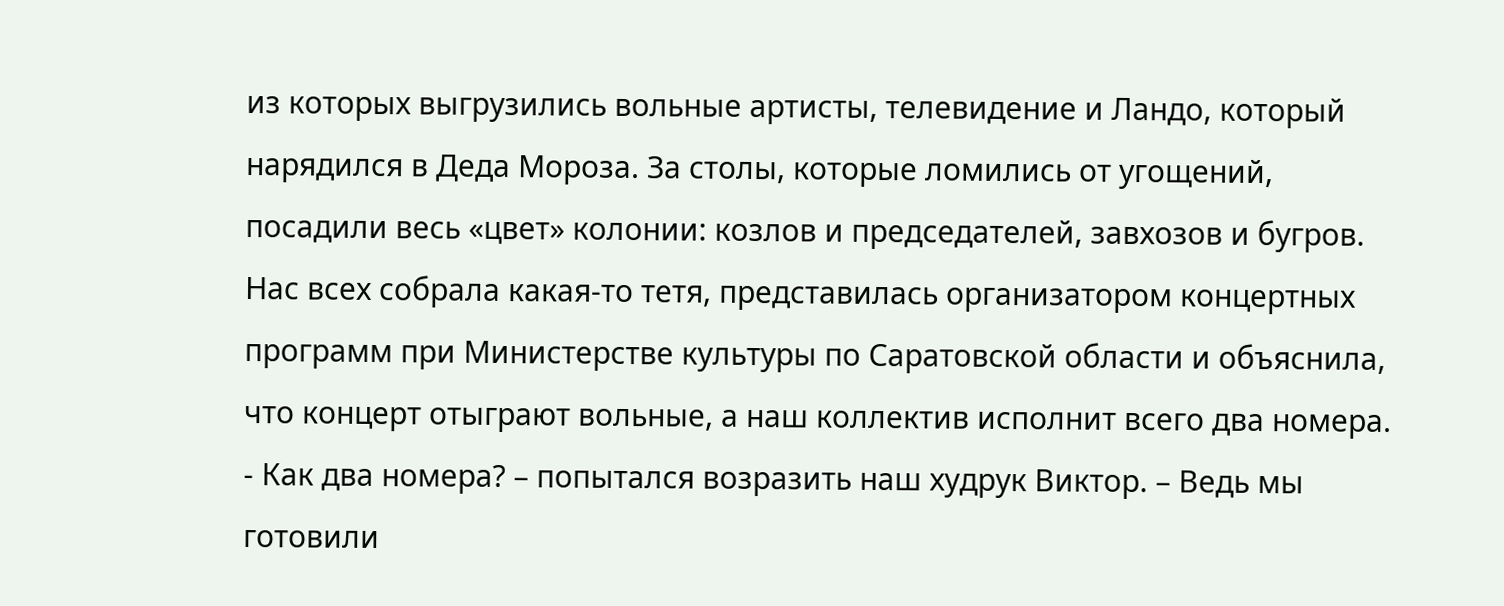из которых выгрузились вольные артисты, телевидение и Ландо, который нарядился в Деда Мороза. За столы, которые ломились от угощений, посадили весь «цвет» колонии: козлов и председателей, завхозов и бугров. Нас всех собрала какая-то тетя, представилась организатором концертных программ при Министерстве культуры по Саратовской области и объяснила, что концерт отыграют вольные, а наш коллектив исполнит всего два номера.
- Как два номера? – попытался возразить наш худрук Виктор. – Ведь мы готовили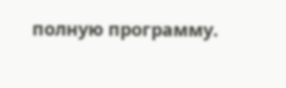полную программу.